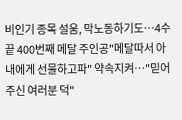비인기 종목 설움, 막노동하기도…4수 끝 400번째 메달 주인공"메달따서 아내에게 선물하고파" 약속지켜…"믿어주신 여러분 덕"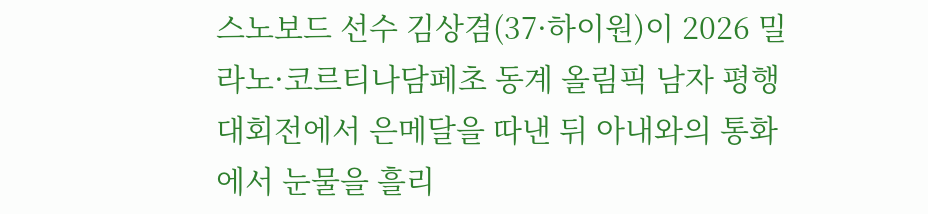스노보드 선수 김상겸(37·하이원)이 2026 밀라노·코르티나담페초 동계 올림픽 남자 평행대회전에서 은메달을 따낸 뒤 아내와의 통화에서 눈물을 흘리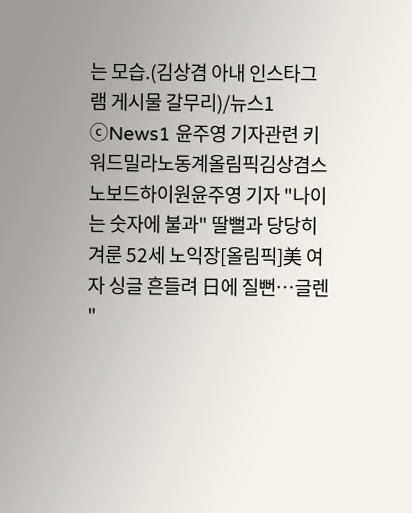는 모습.(김상겸 아내 인스타그램 게시물 갈무리)/뉴스1 ⓒNews1 윤주영 기자관련 키워드밀라노동계올림픽김상겸스노보드하이원윤주영 기자 "나이는 숫자에 불과" 딸뻘과 당당히 겨룬 52세 노익장[올림픽]美 여자 싱글 흔들려 日에 질뻔…글렌 "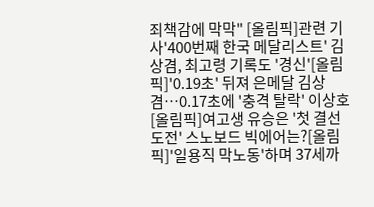죄책감에 막막" [올림픽]관련 기사'400번째 한국 메달리스트' 김상겸, 최고령 기록도 '경신'[올림픽]'0.19초' 뒤져 은메달 김상겸…0.17초에 '충격 탈락' 이상호[올림픽]여고생 유승은 '첫 결선 도전' 스노보드 빅에어는?[올림픽]'일용직 막노동'하며 37세까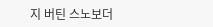지 버틴 스노보더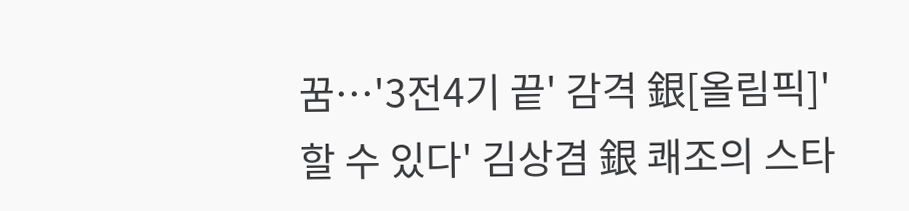꿈…'3전4기 끝' 감격 銀[올림픽]'할 수 있다' 김상겸 銀 쾌조의 스타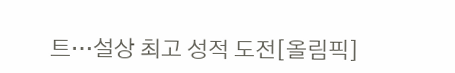트…설상 최고 성적 도전[올림픽]